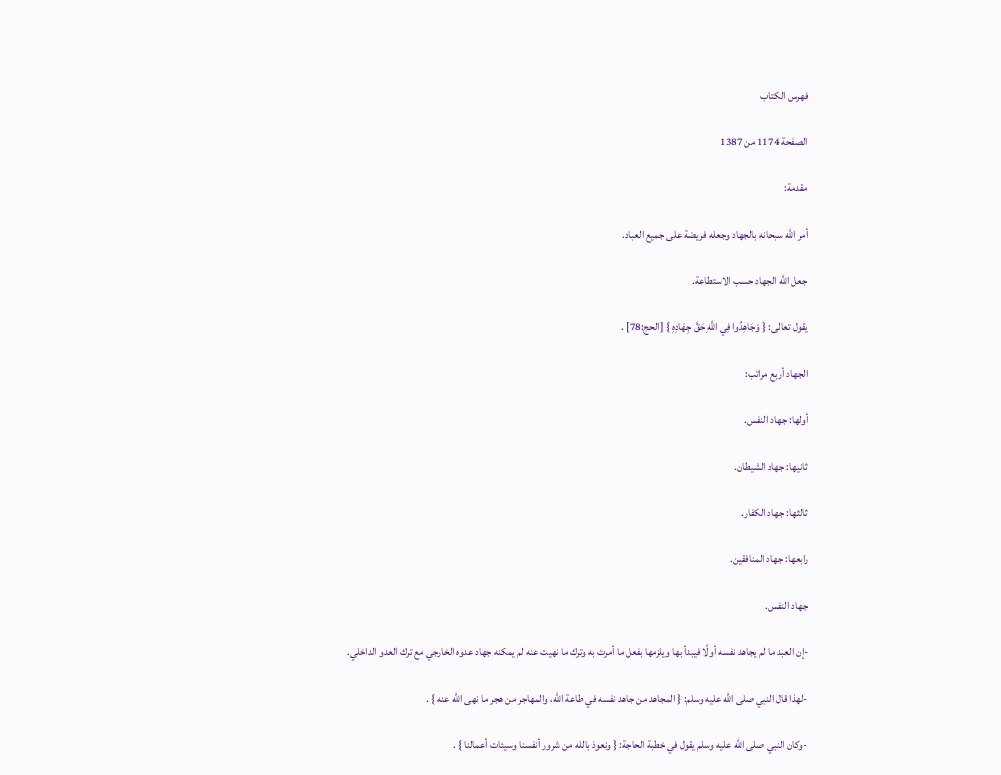فهرس الكتاب

الصفحة 1174 من 1387

مقدمة:

أمر الله سبحانه بالجهاد وجعله فريضة على جميع العباد.

جعل الله الجهاد حسب الاستطاعة.

يقول تعالى: { وَجَاهِدُوا فِي اللَّهِ حَقَّ جِهَادِهِ } [الحج:78] .

الجهاد أربع مراتب:

أولها: جهاد النفس.

ثانيها: جهاد الشيطان.

ثالثها: جهاد الكفار.

رابعها: جهاد المنافقين.

جهاد النفس.

-إن العبد ما لم يجاهد نفسه أولًا فيبدأ بها ويلزمها بفعل ما أمرت به وترك ما نهيت عنه لم يمكنه جهاد عدوه الخارجي مع ترك العدو الداخلي.

-لهذا قال النبي صلى الله عليه وسلم: { المجاهد من جاهد نفسه في طاعة الله، والمهاجر من هجر ما نهى الله عنه } .

-وكان النبي صلى الله عليه وسلم يقول في خطبة الحاجة: { ونعوذ بالله من شرور أنفسنا وسيئات أعمالنا } .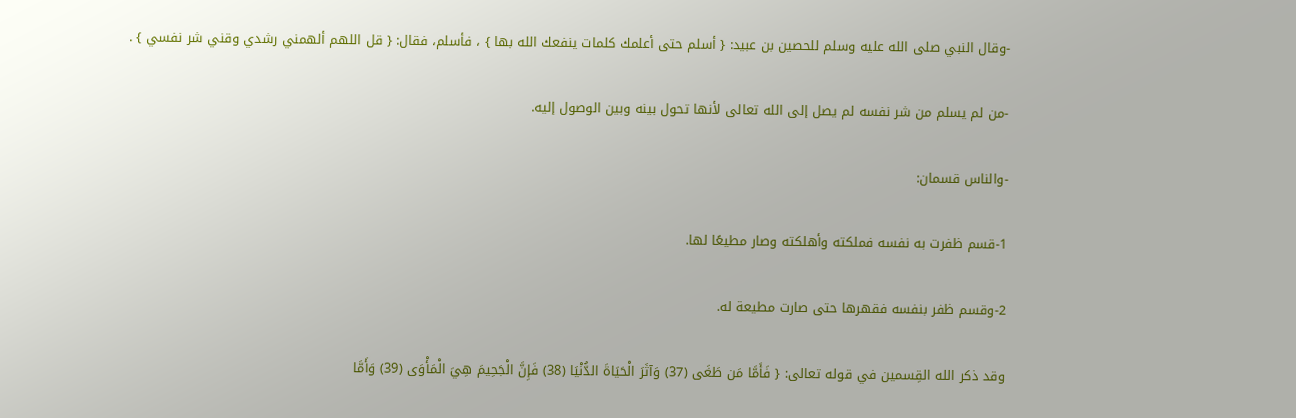-وقال النبي صلى الله عليه وسلم للحصين بن عبيد: { أسلم حتى أعلمك كلمات ينفعك الله بها } ، فأسلم، فقال: { قل اللهم ألهمني رشدي وقني شر نفسي } .

-من لم يسلم من شر نفسه لم يصل إلى الله تعالى لأنها تحول بينه وبين الوصول إليه.

-والناس قسمان:

1-قسم ظفرت به نفسه فملكته وأهلكته وصار مطيعًا لها.

2-وقسم ظفر بنفسه فقهرها حتى صارت مطيعة له.

وقد ذكر الله القِسمين في قوله تعالى: { فَأَمَّا مَن طَغَى (37) وَآثَرَ الْحَيَاةَ الدُّنْيَا (38) فَإِنَّ الْجَحِيمَ هِيَ الْمَأْوَى (39) وَأَمَّا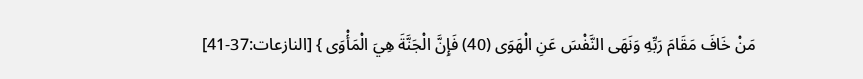مَنْ خَافَ مَقَامَ رَبِّهِ وَنَهَى النَّفْسَ عَنِ الْهَوَى (40) فَإِنَّ الْجَنَّةَ هِيَ الْمَأْوَى } [النازعات:37-41]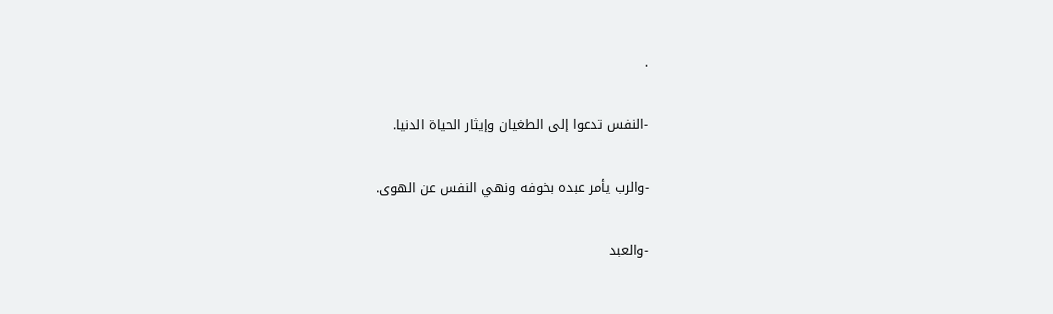.

-النفس تدعوا إلى الطغيان وإيثار الحياة الدنيا.

-والرب يأمر عبده بخوفه ونهي النفس عن الهوى.

-والعبد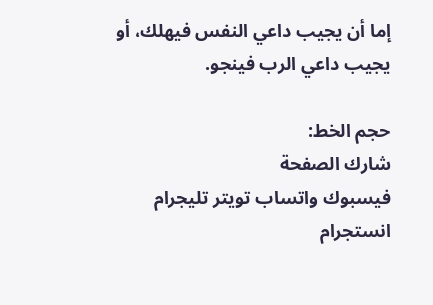إما أن يجيب داعي النفس فيهلك، أو يجيب داعي الرب فينجو.

حجم الخط:
شارك الصفحة
فيسبوك واتساب تويتر تليجرام انستجرام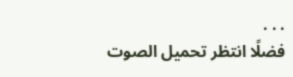. . .
فضلًا انتظر تحميل الصوت